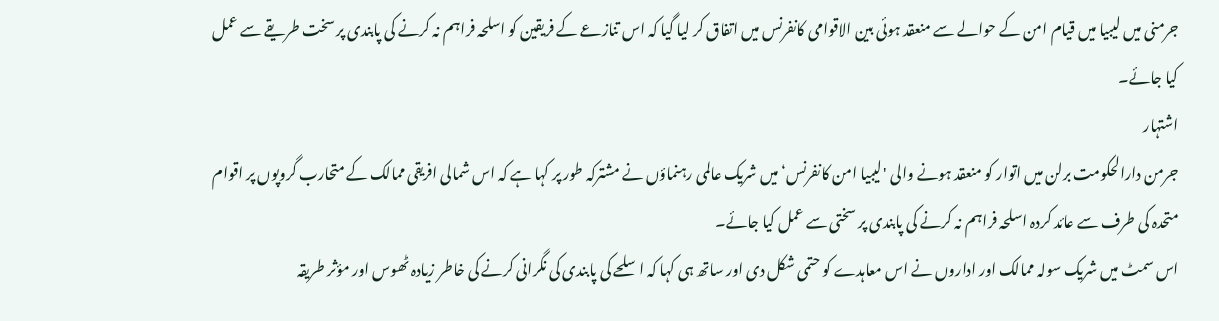جرمنی میں لیبیا میں قیام امن کے حوالے سے منعقد ہوئی بین الاقوامی کانفرنس میں اتفاق کر لیا گیا کہ اس تنازعے کے فریقین کو اسلحہ فراہم نہ کرنے کی پابندی پر سخت طریقے سے عمل کیا جائے۔
اشتہار
جرمن دارالحکومت برلن میں اتوار کو منعقد ہونے والی 'لیبیا امن کانفرنس‘ میں شریک عالمی رہنماؤں نے مشترکہ طور پر کہا ہے کہ اس شمالی افریقی ممالک کے متحارب گروپوں پر اقوام متحدہ کی طرف سے عائد کردہ اسلحہ فراہم نہ کرنے کی پابندی پر سختی سے عمل کیا جائے۔
اس سمٹ میں شریک سولہ ممالک اور اداروں نے اس معاہدے کو حتمی شکل دی اور ساتھ ہی کہا کہ اسلحے کی پابندی کی نگرانی کرنے کی خاطر زیادہ ٹھوس اور مؤثر طریقہ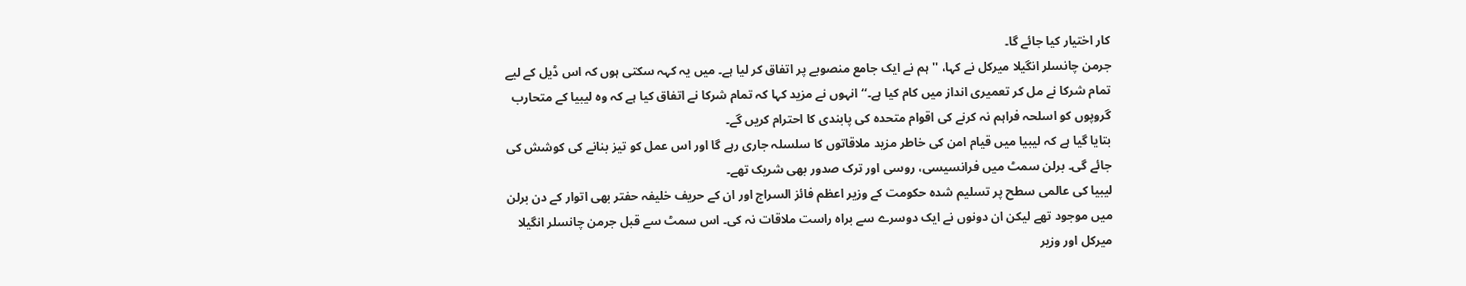کار اختیار کیا جائے گا۔
جرمن چانسلر انگیلا میرکل نے کہا، ''ہم نے ایک جامع منصوبے پر اتفاق کر لیا ہے۔ میں یہ کہہ سکتی ہوں کہ اس ڈیل کے لیے تمام شرکا نے مل کر تعمیری انداز میں کام کیا ہے۔‘‘ انہوں نے مزید کہا کہ تمام شرکا نے اتفاق کیا ہے کہ وہ لیبیا کے متحارب گروپوں کو اسلحہ فراہم نہ کرنے کی اقوام متحدہ کی پابندی کا احترام کریں گے۔
بتایا گیا ہے کہ لیبیا میں قیام امن کی خاطر مزید ملاقاتوں کا سلسلہ جاری رہے گا اور اس عمل کو تیز بنانے کی کوشش کی جائے گی۔ برلن سمٹ میں فرانسیسی، روسی اور ترک صدور بھی شریک تھے۔
لیبیا کی عالمی سطح پر تسلیم شدہ حکومت کے وزیر اعظم فائز السراج اور ان کے حریف خلیفہ حفتر بھی اتوار کے دن برلن میں موجود تھے لیکن ان دونوں نے ایک دوسرے سے براہ راست ملاقات نہ کی۔ اس سمٹ سے قبل جرمن چانسلر انگیلا میرکل اور وزیر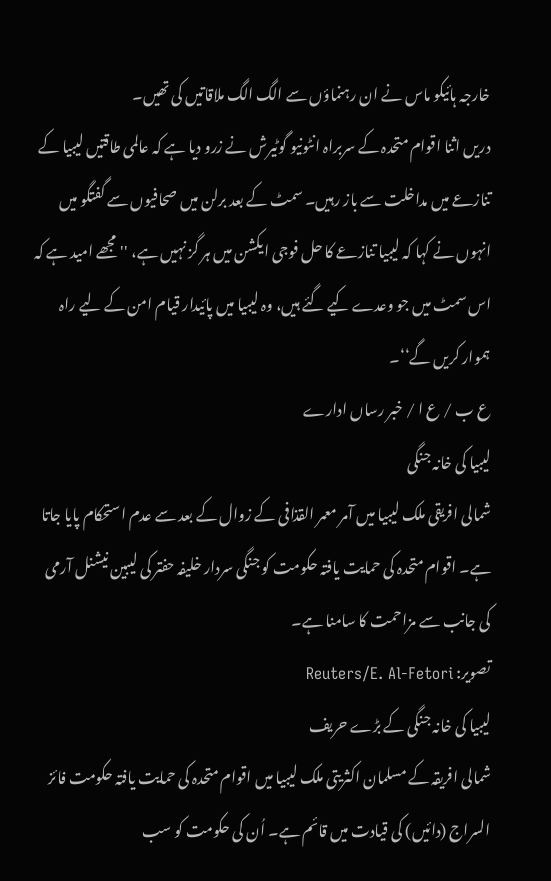خارجہ ہائیکو ماس نے ان رہنماؤں سے الگ الگ ملاقاتیں کی تھیں۔
دریں اثنا اقوام متحدہ کے سربراہ انٹونیو گوٹیرش نے زرو دیا ہے کہ عالمی طاقتیں لیبیا کے تنازعے میں مداخلت سے باز رہیں۔ سمٹ کے بعد برلن میں صحافیوں سے گفتگو میں انہوں نے کہا کہ لیبیا تنازعے کا حل فوجی ایکشن میں ہر گز نہیں ہے، ''مجھے امید ہے کہ اس سمٹ میں جو وعدے کیے گئے ہیں، وہ لیبیا میں پائیدار قیام امن کے لیے راہ ہموار کریں گے‘‘۔
ع ب / ع ا / خبر رساں ادارے
ليبيا کی خانہ جنگی
شمالی افریقی ملک لیبیا میں آمر معمر القذافی کے زوال کے بعد سے عدم استحکام پایا جاتا ہے۔ اقوام متحدہ کی حمایت یافتہ حکومت کو جنگی سردار خلیفہ حفتر کی لیبین نیشنل آرمی کی جانب سے مزاحمت کا سامنا ہے۔
تصویر: Reuters/E. Al-Fetori
لیبیا کی خانہ جنگی کے بڑے حریف
شمالی افریقہ کے مسلمان اکثریتی ملک لیبیا میں اقوام متحدہ کی حمایت یافتہ حکومت فائز السراج (دائیں) کی قیادت میں قائم ہے۔ اُن کی حکومت کو سب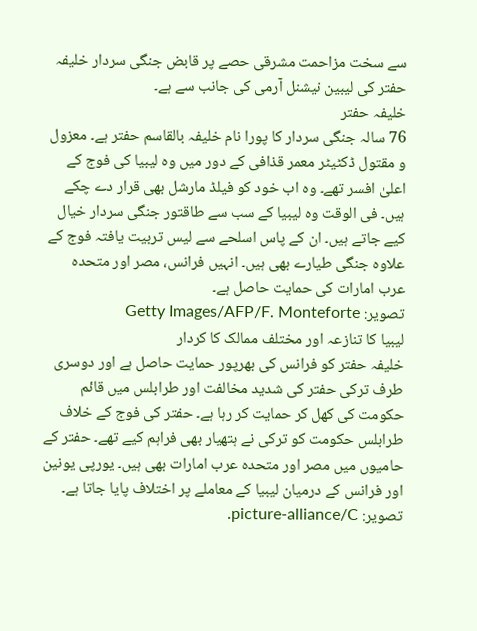سے سخت مزاحمت مشرقی حصے پر قابض جنگی سردار خلیفہ حفتر کی لیبین نیشنل آرمی کی جانب سے ہے۔
خلیفہ حفتر
76 سالہ جنگی سردار کا پورا نام خلیفہ بالقاسم حفتر ہے۔ معزول و مقتول ڈکٹیٹر معمر قذافی کے دور میں وہ لیبیا کی فوج کے اعلیٰ افسر تھے۔ وہ اب خود کو فیلڈ مارشل بھی قرار دے چکے ہیں۔ فی الوقت وہ لیبیا کے سب سے طاقتور جنگی سردار خیال کیے جاتے ہیں۔ ان کے پاس اسلحے سے لیس تربیت یافتہ فوج کے علاوہ جنگی طیارے بھی ہیں۔ انہیں فرانس، مصر اور متحدہ عرب امارات کی حمایت حاصل ہے۔
تصویر: Getty Images/AFP/F. Monteforte
لیبیا کا تنازعہ اور مختلف ممالک کا کردار
خلیفہ حفتر کو فرانس کی بھرپور حمایت حاصل ہے اور دوسری طرف ترکی حفتر کی شدید مخالفت اور طرابلس میں قائم حکومت کی کھل کر حمایت کر رہا ہے۔ حفتر کی فوج کے خلاف طرابلس حکومت کو ترکی نے ہتھیار بھی فراہم کیے تھے۔ حفتر کے حامیوں میں مصر اور متحدہ عرب امارات بھی ہیں۔ یورپی یونین اور فرانس کے درمیان لیبیا کے معاملے پر اختلاف پایا جاتا ہے۔
تصویر: picture-alliance/C.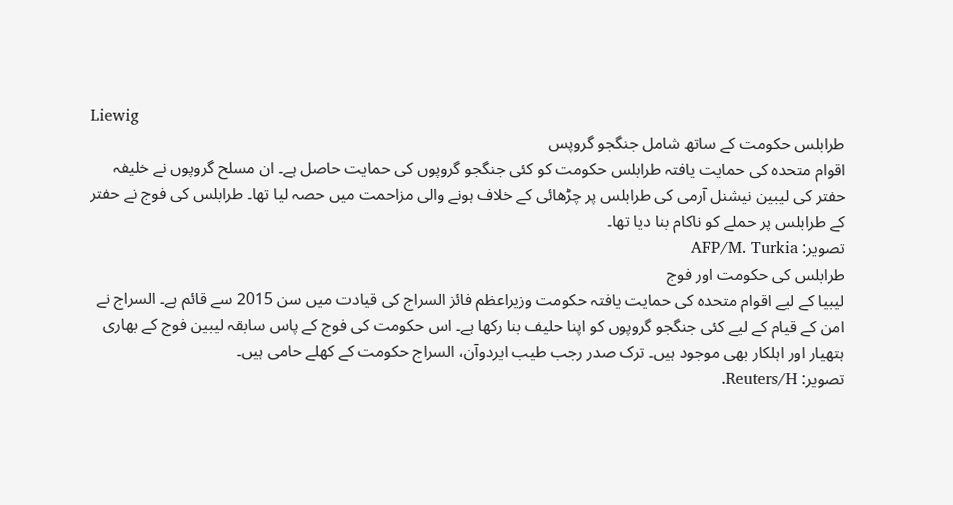Liewig
طرابلس حکومت کے ساتھ شامل جنگجو گروپس
اقوام متحدہ کی حمایت یافتہ طرابلس حکومت کو کئی جنگجو گروپوں کی حمایت حاصل ہے۔ ان مسلح گروپوں نے خلیفہ حفتر کی لیبین نیشنل آرمی کی طرابلس پر چڑھائی کے خلاف ہونے والی مزاحمت میں حصہ لیا تھا۔ طرابلس کی فوج نے حفتر کے طرابلس پر حملے کو ناکام بنا دیا تھا۔
تصویر: AFP/M. Turkia
طرابلس کی حکومت اور فوج
لیبیا کے لیے اقوام متحدہ کی حمایت یافتہ حکومت وزیراعظم فائز السراج کی قیادت میں سن 2015 سے قائم ہے۔ السراج نے امن کے قیام کے لیے کئی جنگجو گروپوں کو اپنا حلیف بنا رکھا ہے۔ اس حکومت کی فوج کے پاس سابقہ لیبین فوج کے بھاری ہتھیار اور اہلکار بھی موجود ہیں۔ ترک صدر رجب طیب ایردوآن، السراج حکومت کے کھلے حامی ہیں۔
تصویر: Reuters/H.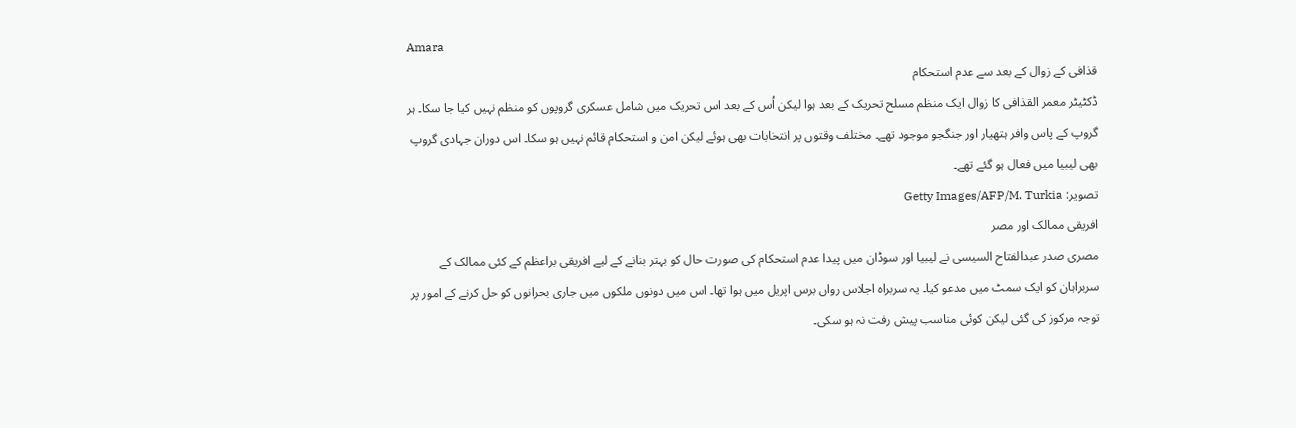Amara
قذافی کے زوال کے بعد سے عدم استحکام
ڈکٹیٹر معمر القذافی کا زوال ایک منظم مسلح تحریک کے بعد ہوا لیکن اُس کے بعد اس تحریک میں شامل عسکری گروپوں کو منظم نہیں کیا جا سکا۔ ہر گروپ کے پاس وافر ہتھیار اور جنگجو موجود تھے۔ مختلف وقتوں پر انتخابات بھی ہوئے لیکن امن و استحکام قائم نہیں ہو سکا۔ اس دوران جہادی گروپ بھی لیبیا میں فعال ہو گئے تھے۔
تصویر: Getty Images/AFP/M. Turkia
افریقی ممالک اور مصر
مصری صدر عبدالفتاح السیسی نے لیبیا اور سوڈان میں پیدا عدم استحکام کی صورت حال کو بہتر بنانے کے لیے افریقی براعظم کے کئی ممالک کے سربراہان کو ایک سمٹ میں مدعو کیا۔ یہ سربراہ اجلاس رواں برس اپریل میں ہوا تھا۔ اس میں دونوں ملکوں میں جاری بحرانوں کو حل کرنے کے امور پر توجہ مرکوز کی گئی لیکن کوئی مناسب پیش رفت نہ ہو سکی۔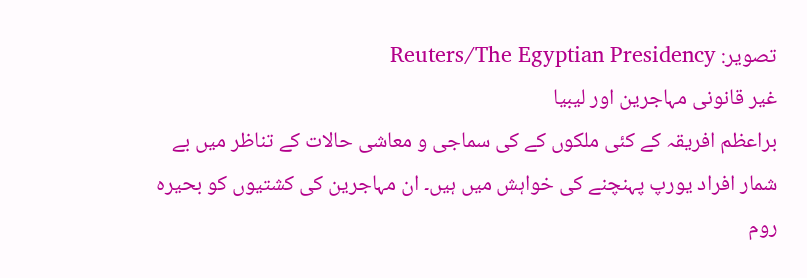تصویر: Reuters/The Egyptian Presidency
غیر قانونی مہاجرین اور لیبیا
براعظم افریقہ کے کئی ملکوں کے کی سماجی و معاشی حالات کے تناظر میں بے شمار افراد یورپ پہنچنے کی خواہش میں ہیں۔ ان مہاجرین کی کشتیوں کو بحیرہ روم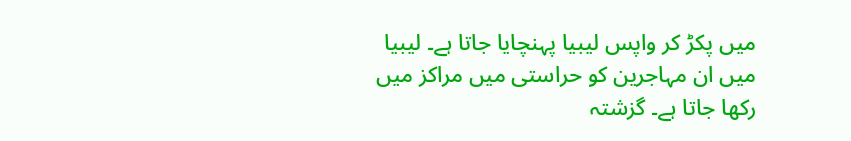میں پکڑ کر واپس لیبیا پہنچایا جاتا ہے۔ لیبیا میں ان مہاجرین کو حراستی میں مراکز میں رکھا جاتا ہے۔ گزشتہ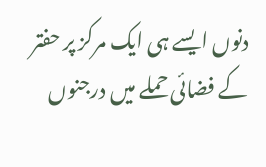دنوں ایسے ہی ایک مرکز پر حفتر کے فضائی حملے میں درجنوں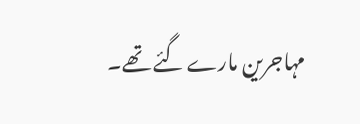مہاجرین مارے گئے تھے۔